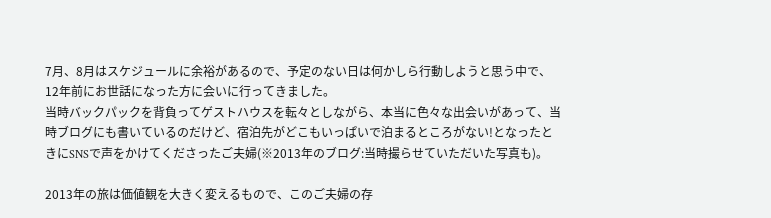7月、8月はスケジュールに余裕があるので、予定のない日は何かしら行動しようと思う中で、12年前にお世話になった方に会いに行ってきました。
当時バックパックを背負ってゲストハウスを転々としながら、本当に色々な出会いがあって、当時ブログにも書いているのだけど、宿泊先がどこもいっぱいで泊まるところがない!となったときにSNSで声をかけてくださったご夫婦(※2013年のブログ:当時撮らせていただいた写真も)。

2013年の旅は価値観を大きく変えるもので、このご夫婦の存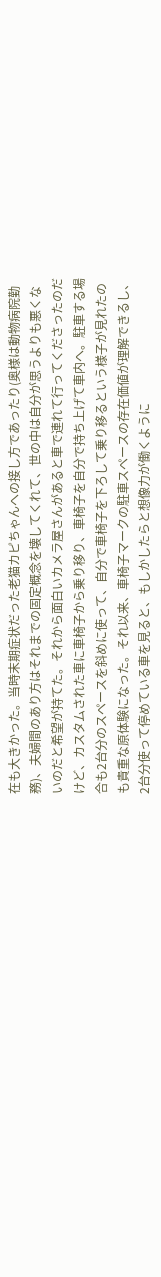在も大きかった。当時末期症状だった老猫カピちゃんへの接し方であったり(奥様は動物病院勤務)、夫婦間のあり方はそれまでの固定概念を壊してくれて、世の中は自分が思うよりも悪くないのだと希望が持てた。それから面白いカメラ屋さんがあると車で連れて行ってくださったのだけど、カスタムされた車に車椅子から乗り移り、車椅子を自分で持ち上げて車内へ。駐車する場合も2台分のスペースを斜めに使って、自分で車椅子を下ろして乗り移るという様子が見れたのも貴重な原体験になった。それ以来、車椅子マークの駐車スペースの存在価値が理解できるし、2台分使って停めている車を見ると、もしかしたらと想像力が働くように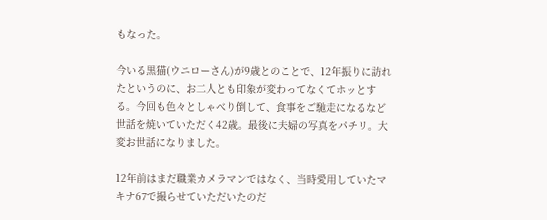もなった。

今いる黒猫(ウニローさん)が9歳とのことで、12年振りに訪れたというのに、お二人とも印象が変わってなくてホッとする。今回も色々としゃべり倒して、食事をご馳走になるなど世話を焼いていただく42歳。最後に夫婦の写真をパチリ。大変お世話になりました。

12年前はまだ職業カメラマンではなく、当時愛用していたマキナ67で撮らせていただいたのだ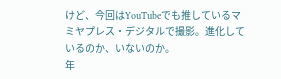けど、今回はYouTubeでも推しているマミヤプレス・デジタルで撮影。進化しているのか、いないのか。
年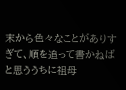末から色々なことがありすぎて、順を追って書かねばと思ううちに祖母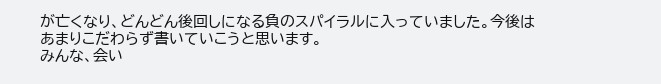が亡くなり、どんどん後回しになる負のスパイラルに入っていました。今後はあまりこだわらず書いていこうと思います。
みんな、会い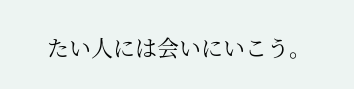たい人には会いにいこう。